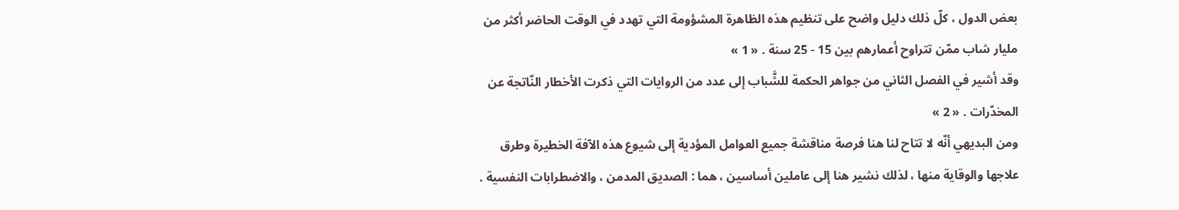بعض الدول ، كلّ ذلك دليل واضح على تنظيم هذه الظاهرة المشؤومة التي تهدد في الوقت الحاضر أكثر من مليار شاب ممّن تتراوح أعمارهم بين 15 - 25 سنة . « 1 »
وقد أشير في الفصل الثاني من جواهر الحكمة للشَّباب إلى عدد من الروايات التي ذكرت الأخطار النّاتجة عن المخدّرات . « 2 »
ومن البديهي أنّه لا تتاح لنا هنا فرصة مناقشة جميع العوامل المؤدية إلى شيوع هذه الآفة الخطيرة وطرق علاجها والوقاية منها ، لذلك نشير هنا إلى عاملين أساسين ، هما : الصديق المدمن ، والاضطرابات النفسية .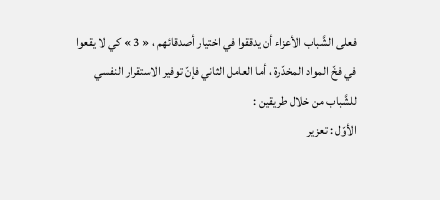فعلى الشَّباب الأعزاء أن يدققوا في اختيار أصدقائهم ، « 3 » كي لا يقعوا في فخّ المواد المخدّرة ، أما العامل الثاني فإنّ توفير الاستقرار النفسي للشَّباب من خلال طريقين :
الأوّل : تعزير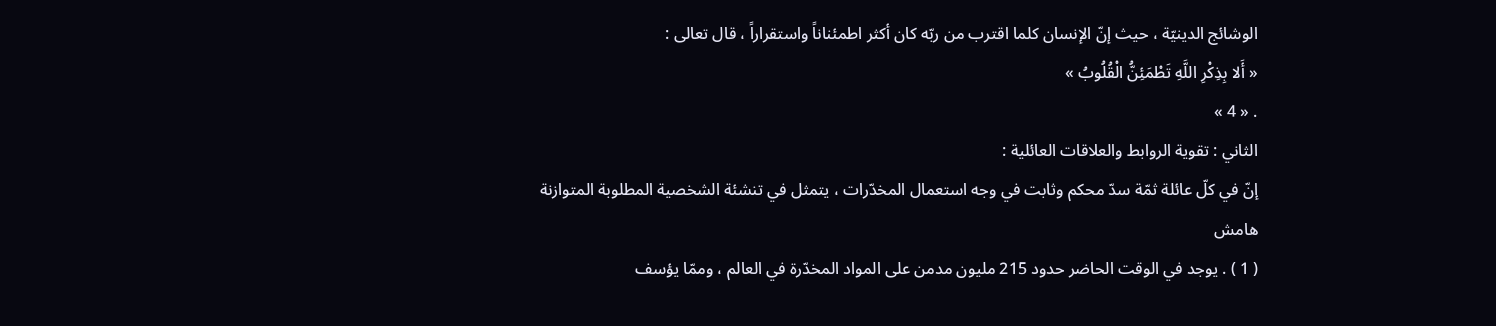الوشائج الدينيّة ، حيث إنّ الإنسان كلما اقترب من ربّه كان أكثر اطمئناناً واستقراراً ، قال تعالى :
« أَلا بِذِكْرِ اللَّهِ تَطْمَئِنُّ الْقُلُوبُ »
. « 4 »
الثاني : تقوية الروابط والعلاقات العائلية :
إنّ في كلّ عائلة ثمّة سدّ محكم وثابت في وجه استعمال المخدّرات ، يتمثل في تنشئة الشخصية المطلوبة المتوازنة
هامش
( 1 ) . يوجد في الوقت الحاضر حدود 215 مليون مدمن على المواد المخدّرة في العالم ، وممّا يؤسف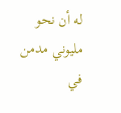له أن نحو مليوني مدمن في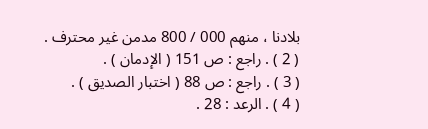بلادنا ، منهم 000 / 800 مدمن غير محترف .
( 2 ) . راجع : ص 151 ( الإدمان ) .
( 3 ) . راجع : ص 88 ( اختبار الصديق ) .
( 4 ) . الرعد : 28 .